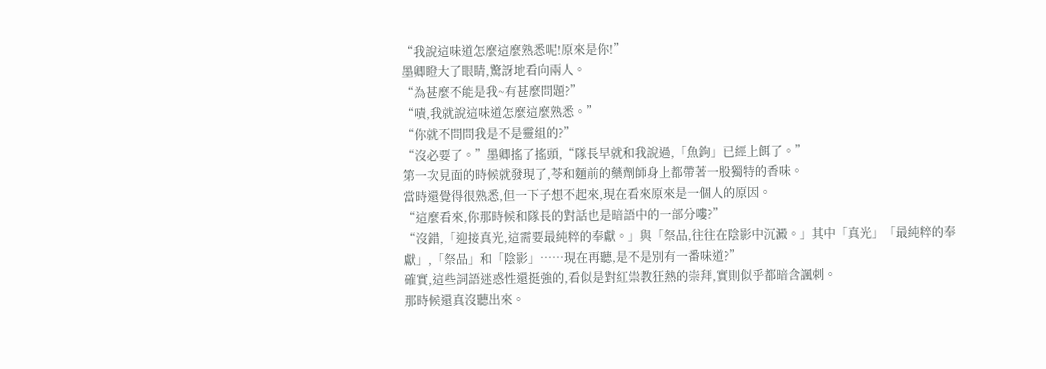“我說這味道怎麼這麼熟悉呢!原來是你!”
墨卿瞪大了眼睛,驚訝地看向兩人。
“為甚麼不能是我~有甚麼問題?”
“嘖,我就說這味道怎麼這麼熟悉。”
“你就不問問我是不是靈組的?”
“沒必要了。”墨卿搖了搖頭,“隊長早就和我說過,「魚鉤」已經上餌了。”
第一次見面的時候就發現了,苓和麵前的藥劑師身上都帶著一股獨特的香味。
當時還覺得很熟悉,但一下子想不起來,現在看來原來是一個人的原因。
“這麼看來,你那時候和隊長的對話也是暗語中的一部分嘍?”
“沒錯,「迎接真光,這需要最純粹的奉獻。」與「祭品,往往在陰影中沉澱。」其中「真光」「最純粹的奉獻」,「祭品」和「陰影」……現在再聽,是不是別有一番味道?”
確實,這些詞語迷惑性還挺強的,看似是對紅祟教狂熱的崇拜,實則似乎都暗含諷刺。
那時候還真沒聽出來。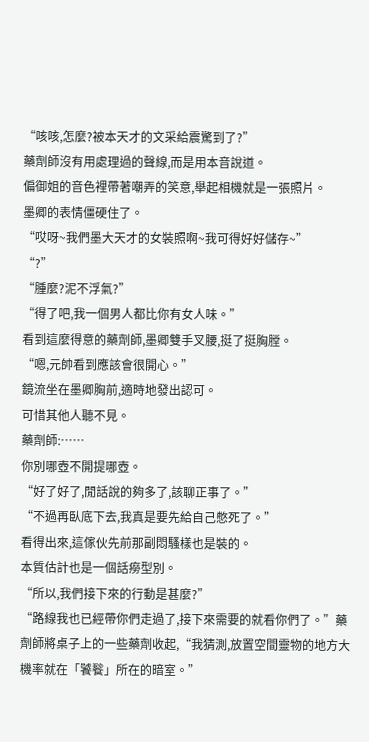“咳咳,怎麼?被本天才的文采給震驚到了?”
藥劑師沒有用處理過的聲線,而是用本音說道。
偏御姐的音色裡帶著嘲弄的笑意,舉起相機就是一張照片。
墨卿的表情僵硬住了。
“哎呀~我們墨大天才的女裝照啊~我可得好好儲存~”
“?”
“腫麼?泥不浮氣?”
“得了吧,我一個男人都比你有女人味。”
看到這麼得意的藥劑師,墨卿雙手叉腰,挺了挺胸膛。
“嗯,元帥看到應該會很開心。”
鏡流坐在墨卿胸前,適時地發出認可。
可惜其他人聽不見。
藥劑師:……
你別哪壺不開提哪壺。
“好了好了,閒話說的夠多了,該聊正事了。”
“不過再臥底下去,我真是要先給自己憋死了。”
看得出來,這傢伙先前那副悶騷樣也是裝的。
本質估計也是一個話癆型別。
“所以,我們接下來的行動是甚麼?”
“路線我也已經帶你們走過了,接下來需要的就看你們了。”藥劑師將桌子上的一些藥劑收起,“我猜測,放置空間靈物的地方大機率就在「饕餮」所在的暗室。”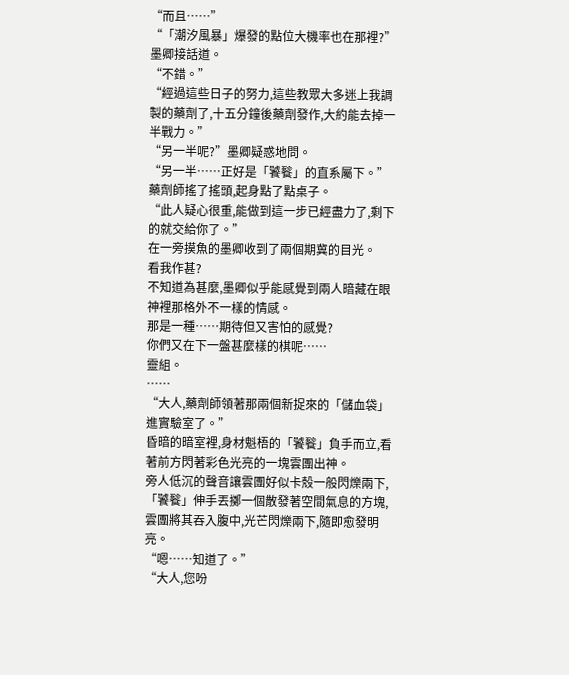“而且……”
“「潮汐風暴」爆發的點位大機率也在那裡?”
墨卿接話道。
“不錯。”
“經過這些日子的努力,這些教眾大多迷上我調製的藥劑了,十五分鐘後藥劑發作,大約能去掉一半戰力。”
“另一半呢?”墨卿疑惑地問。
“另一半……正好是「饕餮」的直系屬下。”
藥劑師搖了搖頭,起身點了點桌子。
“此人疑心很重,能做到這一步已經盡力了,剩下的就交給你了。”
在一旁摸魚的墨卿收到了兩個期冀的目光。
看我作甚?
不知道為甚麼,墨卿似乎能感覺到兩人暗藏在眼神裡那格外不一樣的情感。
那是一種……期待但又害怕的感覺?
你們又在下一盤甚麼樣的棋呢……
靈組。
……
“大人,藥劑師領著那兩個新捉來的「儲血袋」進實驗室了。”
昏暗的暗室裡,身材魁梧的「饕餮」負手而立,看著前方閃著彩色光亮的一塊雲團出神。
旁人低沉的聲音讓雲團好似卡殼一般閃爍兩下,「饕餮」伸手丟擲一個散發著空間氣息的方塊,雲團將其吞入腹中,光芒閃爍兩下,隨即愈發明亮。
“嗯……知道了。”
“大人,您吩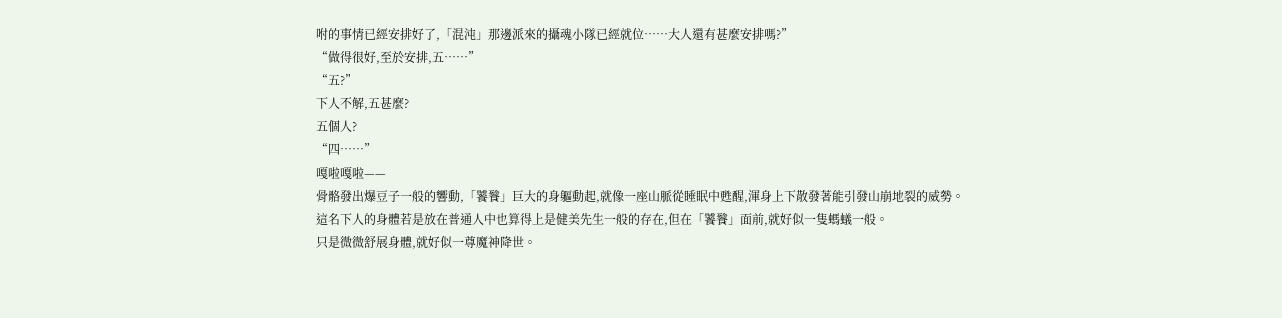咐的事情已經安排好了,「混沌」那邊派來的攝魂小隊已經就位……大人還有甚麼安排嗎?”
“做得很好,至於安排,五……”
“五?”
下人不解,五甚麼?
五個人?
“四……”
嘎啦嘎啦——
骨骼發出爆豆子一般的響動,「饕餮」巨大的身軀動起,就像一座山脈從睡眠中甦醒,渾身上下散發著能引發山崩地裂的威勢。
這名下人的身體若是放在普通人中也算得上是健美先生一般的存在,但在「饕餮」面前,就好似一隻螞蟻一般。
只是微微舒展身體,就好似一尊魔神降世。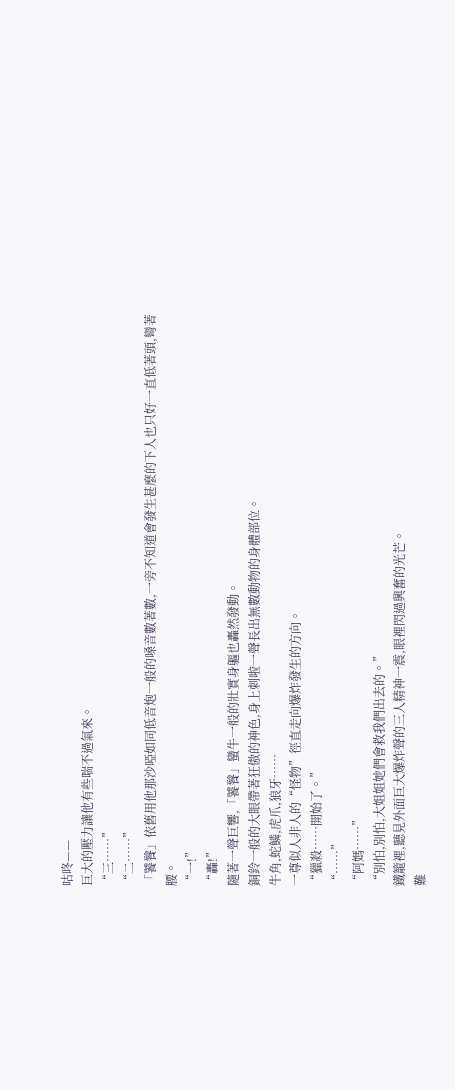咕咚——
巨大的壓力讓他有些喘不過氣來。
“三……”
“二……”
「饕餮」依舊用他那沙啞如同低音炮一般的嗓音數著數,一旁不知道會發生甚麼的下人也只好一直低著頭,彎著腰。
“一!”
“轟!”
隨著一聲巨響,「饕餮」蠻牛一般的壯實身軀也轟然發動。
銅鈴一般的大眼帶著狂傲的神色,身上刺啦一聲長出無數動物的身體部位。
牛角,蛇鱗,虎爪,狼牙……
一尊似人非人的“怪物”徑直走向爆炸發生的方向。
“獵殺……開始了。”
“……”
“阿媽……”
“別怕,別怕,大姐姐她們會救我們出去的。”
鐵籠裡,聽見外面巨大爆炸聲的三人精神一震,眼裡閃過興奮的光芒。
難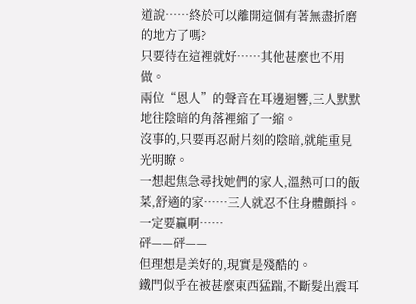道說……終於可以離開這個有著無盡折磨的地方了嗎?
只要待在這裡就好……其他甚麼也不用做。
兩位“恩人”的聲音在耳邊迴響,三人默默地往陰暗的角落裡縮了一縮。
沒事的,只要再忍耐片刻的陰暗,就能重見光明瞭。
一想起焦急尋找她們的家人,溫熱可口的飯菜,舒適的家……三人就忍不住身體顫抖。
一定要贏啊……
砰——砰——
但理想是美好的,現實是殘酷的。
鐵門似乎在被甚麼東西猛踹,不斷髮出震耳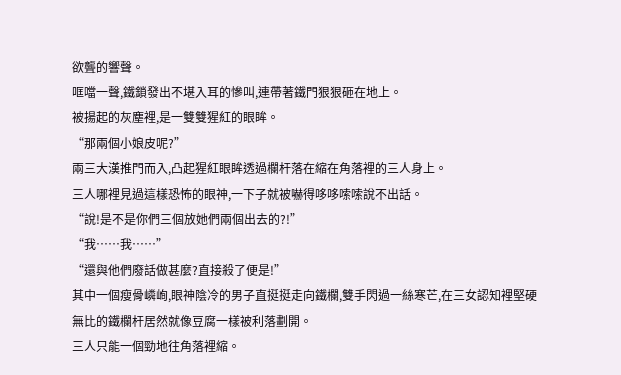欲聾的響聲。
哐噹一聲,鐵鎖發出不堪入耳的慘叫,連帶著鐵門狠狠砸在地上。
被揚起的灰塵裡,是一雙雙猩紅的眼眸。
“那兩個小娘皮呢?”
兩三大漢推門而入,凸起猩紅眼眸透過欄杆落在縮在角落裡的三人身上。
三人哪裡見過這樣恐怖的眼神,一下子就被嚇得哆哆嗦嗦說不出話。
“說!是不是你們三個放她們兩個出去的?!”
“我……我……”
“還與他們廢話做甚麼?直接殺了便是!”
其中一個瘦骨嶙峋,眼神陰冷的男子直挺挺走向鐵欄,雙手閃過一絲寒芒,在三女認知裡堅硬無比的鐵欄杆居然就像豆腐一樣被利落劃開。
三人只能一個勁地往角落裡縮。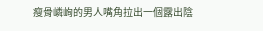瘦骨嶙峋的男人嘴角拉出一個露出陰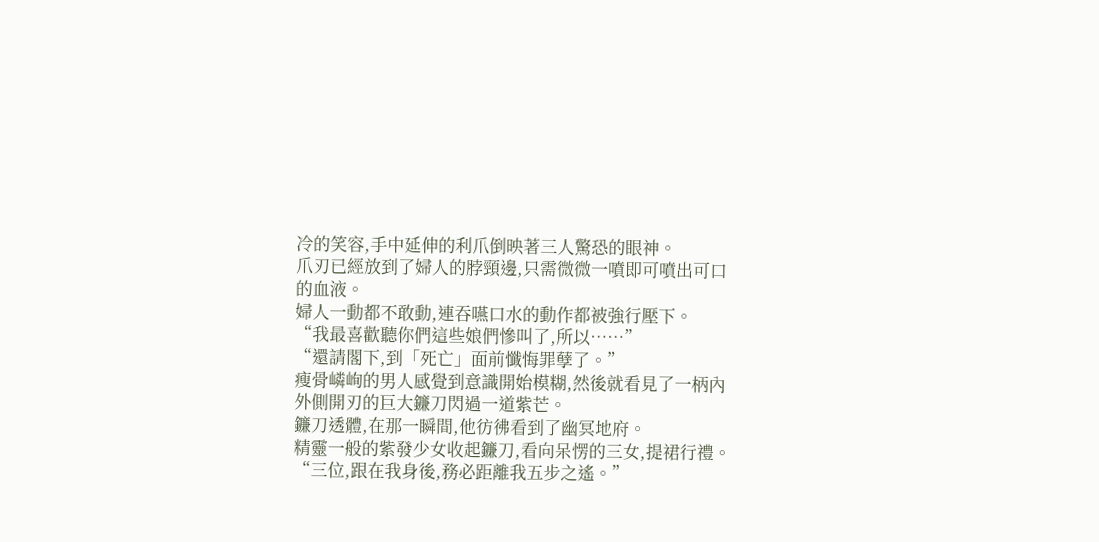冷的笑容,手中延伸的利爪倒映著三人驚恐的眼神。
爪刃已經放到了婦人的脖頸邊,只需微微一噴即可噴出可口的血液。
婦人一動都不敢動,連吞嚥口水的動作都被強行壓下。
“我最喜歡聽你們這些娘們慘叫了,所以……”
“還請閣下,到「死亡」面前懺悔罪孽了。”
瘦骨嶙峋的男人感覺到意識開始模糊,然後就看見了一柄內外側開刃的巨大鐮刀閃過一道紫芒。
鐮刀透體,在那一瞬間,他彷彿看到了幽冥地府。
精靈一般的紫發少女收起鐮刀,看向呆愣的三女,提裙行禮。
“三位,跟在我身後,務必距離我五步之遙。”